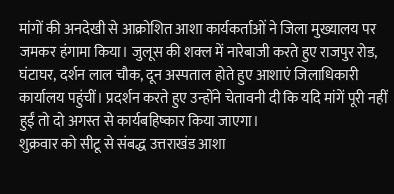मांगों की अनदेखी से आक्रोशित आशा कार्यकर्ताओं ने जिला मुख्यालय पर जमकर हंगामा किया। जुलूस की शक्ल में नारेबाजी करते हुए राजपुर रोड, घंटाघर, दर्शन लाल चौक, दून अस्पताल होते हुए आशाएं जिलाधिकारी कार्यालय पहुंचीं। प्रदर्शन करते हुए उन्होंने चेतावनी दी कि यदि मांगें पूरी नहीं हुईं तो दो अगस्त से कार्यबहिष्कार किया जाएगा।
शुक्रवार को सीटू से संबद्ध उत्तराखंड आशा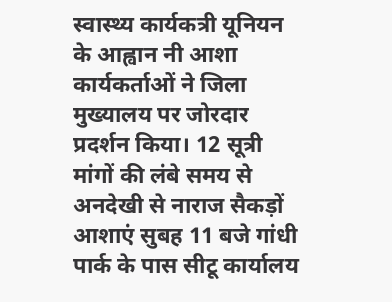स्वास्थ्य कार्यकत्री यूनियन के आह्वान नी आशा कार्यकर्ताओं ने जिला मुख्यालय पर जोरदार प्रदर्शन किया। 12 सूत्री मांगों की लंबे समय से अनदेखी से नाराज सैकड़ों आशाएं सुबह 11 बजे गांधी पार्क के पास सीटू कार्यालय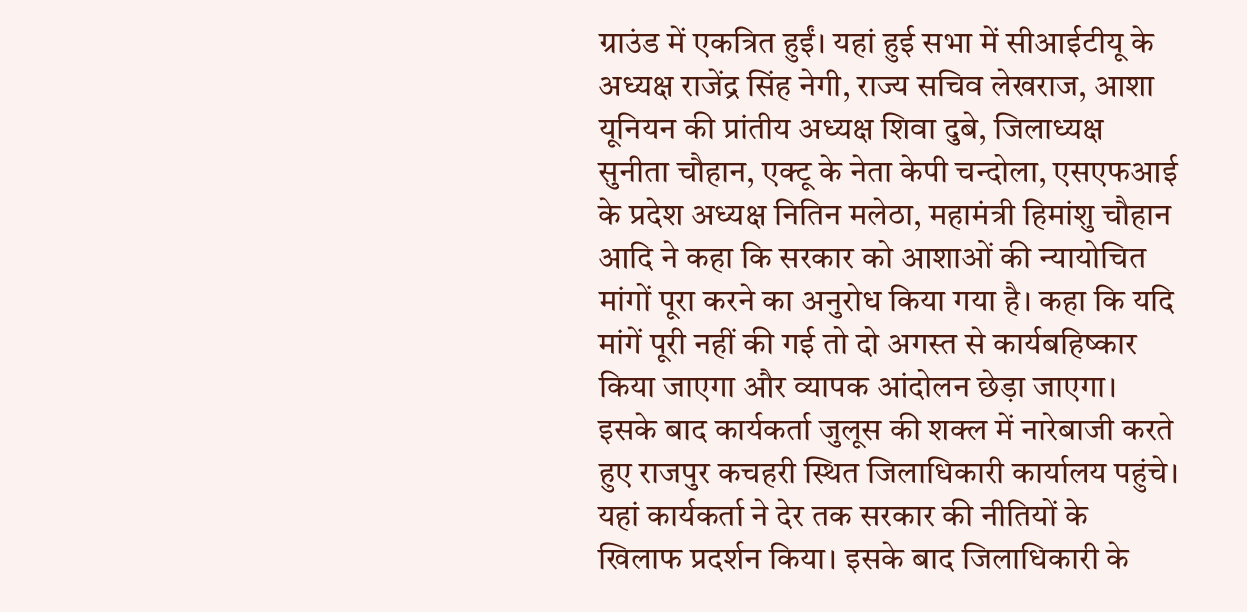ग्राउंड में एकत्रित हुईं। यहां हुई सभा में सीआईटीयू के अध्यक्ष राजेंद्र सिंह नेगी, राज्य सचिव लेखराज, आशा यूनियन की प्रांतीय अध्यक्ष शिवा दुबे, जिलाध्यक्ष सुनीता चौहान, एक्टू के नेता केपी चन्दोला, एसएफआई के प्रदेश अध्यक्ष नितिन मलेठा, महामंत्री हिमांशु चौहान आदि ने कहा कि सरकार को आशाओं की न्यायोचित मांगों पूरा करने का अनुरोध किया गया है। कहा कि यदि मांगें पूरी नहीं की गई तो दो अगस्त से कार्यबहिष्कार किया जाएगा और व्यापक आंदोलन छेड़ा जाएगा। इसके बाद कार्यकर्ता जुलूस की शक्ल में नारेबाजी करते हुए राजपुर कचहरी स्थित जिलाधिकारी कार्यालय पहुंचे।
यहां कार्यकर्ता ने देर तक सरकार की नीतियों के खिलाफ प्रदर्शन किया। इसके बाद जिलाधिकारी के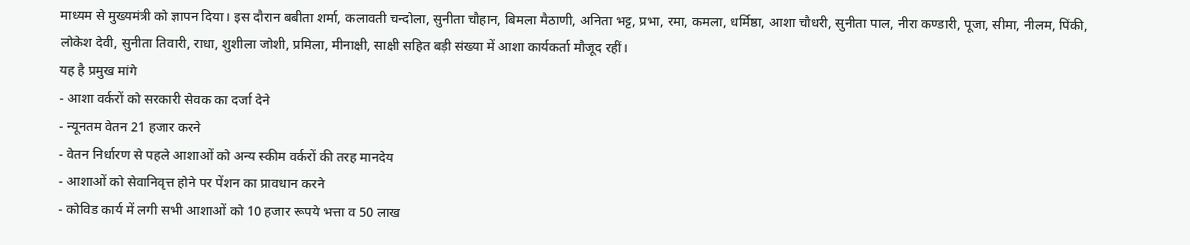माध्यम से मुख्यमंत्री को ज्ञापन दिया। इस दौरान बबीता शर्मा, कलावती चन्दोला, सुनीता चौहान, बिमला मैठाणी, अनिता भट्ट, प्रभा, रमा, कमला, धर्मिष्ठा, आशा चौधरी, सुनीता पाल, नीरा कण्डारी, पूजा, सीमा, नीलम, पिंकी, लोकेश देवी, सुनीता तिवारी, राधा, शुशीला जोशी, प्रमिला, मीनाक्षी, साक्षी सहित बड़ी संख्या में आशा कार्यकर्ता मौजूद रहीं।
यह है प्रमुख मांगे
- आशा वर्करों को सरकारी सेवक का दर्जा देने
- न्यूनतम वेतन 21 हजार करने
- वेतन निर्धारण से पहले आशाओं को अन्य स्कीम वर्करों की तरह मानदेय
- आशाओं को सेवानिवृत्त होने पर पेंशन का प्रावधान करने
- कोविड कार्य में लगी सभी आशाओं को 10 हजार रूपये भत्ता व 50 लाख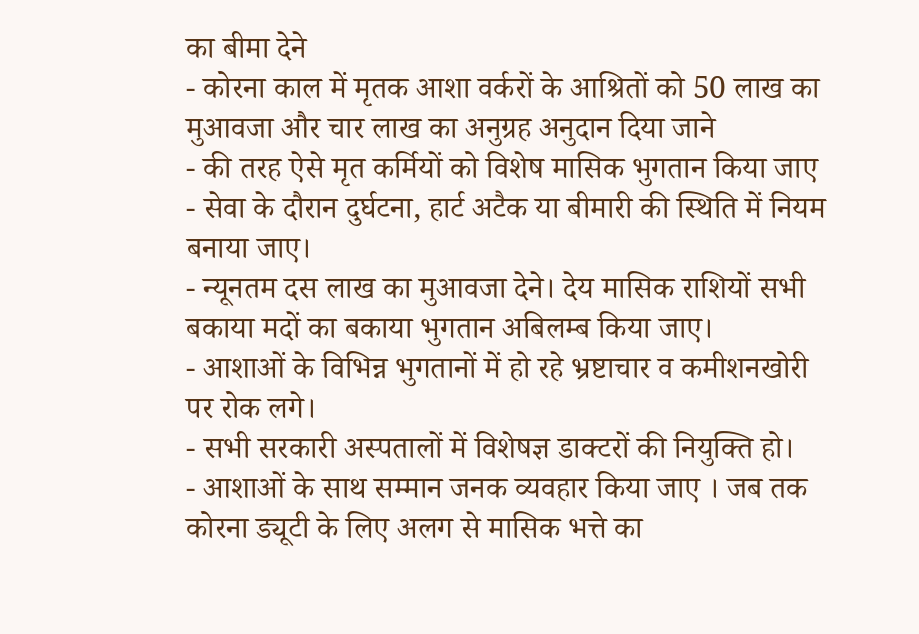का बीमा देने
- कोरना काल में मृतक आशा वर्करों के आश्रितों को 50 लाख का मुआवजा और चार लाख का अनुग्रह अनुदान दिया जाने
- की तरह ऐसे मृत कर्मियों को विशेष मासिक भुगतान किया जाए
- सेवा के दौरान दुर्घटना, हार्ट अटैक या बीमारी की स्थिति में नियम बनाया जाए।
- न्यूनतम दस लाख का मुआवजा देने। देय मासिक राशियों सभी बकाया मदों का बकाया भुगतान अबिलम्ब किया जाए।
- आशाओं के विभिन्न भुगतानों में हो रहे भ्रष्टाचार व कमीशनखोरी पर रोक लगे।
- सभी सरकारी अस्पतालों में विशेषज्ञ डाक्टरों की नियुक्ति हो।
- आशाओं के साथ सम्मान जनक व्यवहार किया जाए । जब तक कोरना ड्यूटी के लिए अलग से मासिक भत्ते का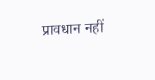प्रावधान नहीं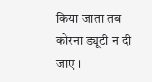किया जाता तब कोरना ड्यूटी न दी जाए ।